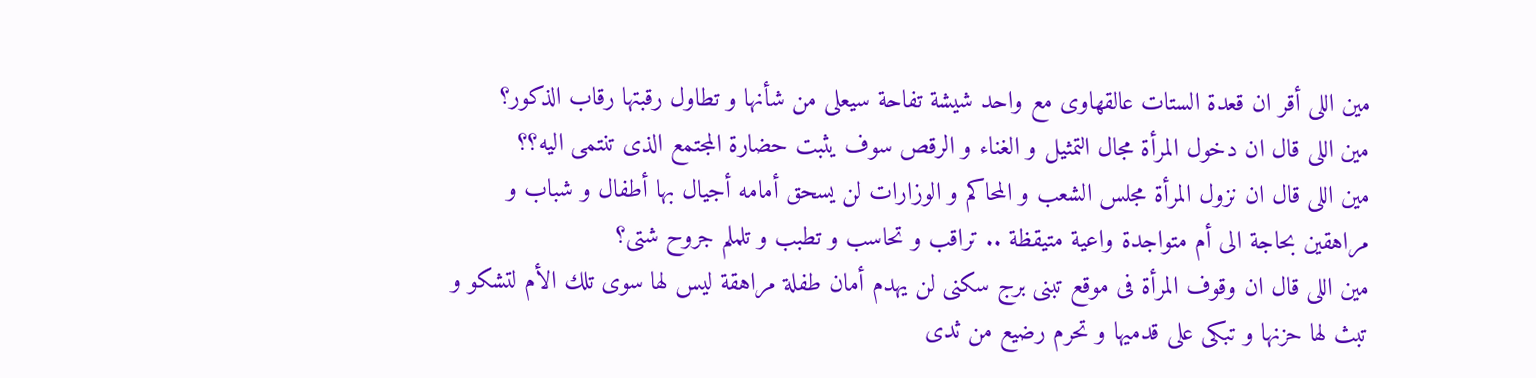مين اللى أقر ان قعدة الستات عالقهاوى مع واحد شيشة تفاحة سيعلى من شأنها و تطاول رقبتها رقاب الذكور؟
مين اللى قال ان دخول المرأة مجال التمثيل و الغناء و الرقص سوف يثبت حضارة المجتمع الذى تنتمى اليه؟؟
مين اللى قال ان نزول المرأة مجلس الشعب و المحاكم و الوزارات لن يسحق أمامه أجيال بها أطفال و شباب و مراهقين بحاجة الى أم متواجدة واعية متيقظة .. تراقب و تحاسب و تطبب و تلملم جروح شتى؟
مين اللى قال ان وقوف المرأة فى موقع تبنى برج سكنى لن يهدم أمان طفلة مراهقة ليس لها سوى تلك الأم لتشكو و تبث لها حزنها و تبكى على قدميها و تحرم رضيع من ثدى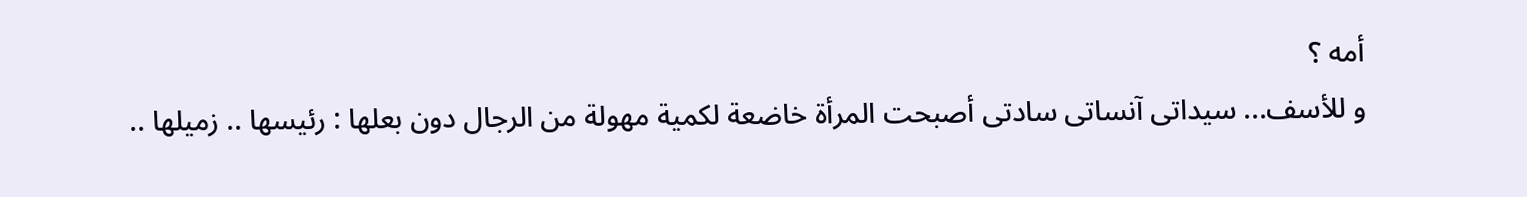أمه ؟
و للأسف... سيداتى آنساتى سادتى أصبحت المرأة خاضعة لكمية مهولة من الرجال دون بعلها : رئيسها .. زميلها ..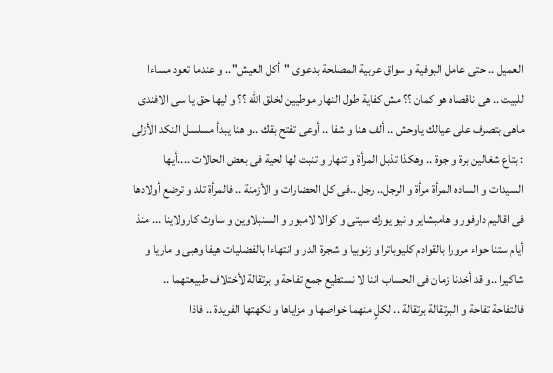العميل .. حتى عامل البوفية و سواق عربية المصلحة بدعوى "أكل العيش".. و عندما تعود مساءا للبيت .. هى ناقصاه هو كمان ؟؟ مش كفاية طول النهار موطيين لخلق الله ؟؟ و ليها حق يا سى الافندى ماهى بتصرف على عيالك ياوحش .. ألف هنا و شفا .. أوعى تفتح بقك ..و هنا يبدأ مسلسل النكد الأزلى : بتاع شغالين برة و جوة .. وهكذا تذبل المرأة و تنهار و تنبت لها لحية فى بعض الحالات ....أيها السيدات و الساده المرأة مرأة و الرجل.. رجل ..فى كل الحضارات و الأزمنة .. فالمرأة تلد و ترضع أولادها فى اقاليم دارفور و هامبشاير و نيو يورك سيتى و كوالا لامبور و السنبلاوين و ساوث كارولاينا ... منذ أيام ستنا حواء مرورا بالقوادم كليوباترا و زنوبيا و شجرة الدر و انتهاءا بالفضليات هيفا وهبى و ماريا و شاكيرا ..و قد أخدنا زمان فى الحساب اننا لا نستطيع جمع تفاحة و برتقالة لأختلاف طبيعتهما .. فالتفاحة تفاحة و البرتقالة برتقالة .. لكلٍ منهما خواصها و مزاياها و نكهتها الفريدة .. فاذا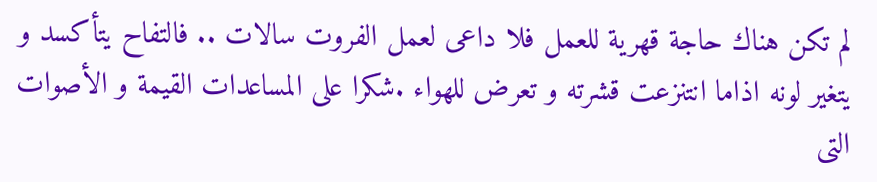لم تكن هناك حاجة قهرية للعمل فلا داعى لعمل الفروت سالات .. فالتفاح يتأكسد و يتغير لونه اذاما انتنزعت قشرته و تعرض للهواء .شكرا على المساعدات القيمة و الأصوات التى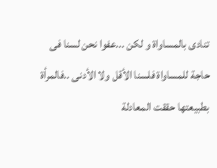تنادى بالمساواة و لكن ...عفوا نحن لسنا فى حاجة للمساواة فلسنا الأقل ولا الأدنى ..فالمرأة بطبيعتها حققت المعادلة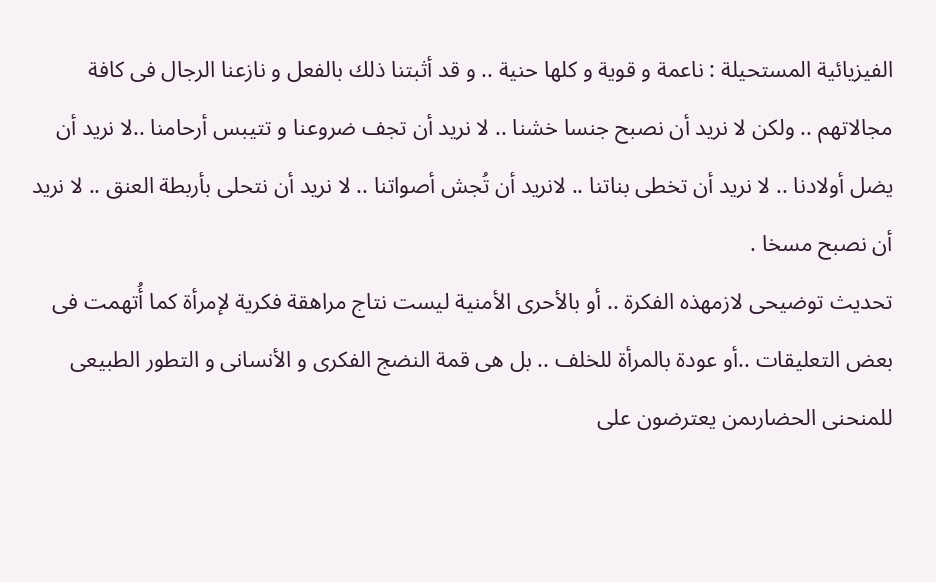الفيزيائية المستحيلة : ناعمة و قوية و كلها حنية .. و قد أثبتنا ذلك بالفعل و نازعنا الرجال فى كافة مجالاتهم .. ولكن لا نريد أن نصبح جنسا خشنا .. لا نريد أن تجف ضروعنا و تتيبس أرحامنا ..لا نريد أن يضل أولادنا .. لا نريد أن تخطى بناتنا .. لانريد أن تُجش أصواتنا .. لا نريد أن نتحلى بأربطة العنق .. لا نريد أن نصبح مسخا .
تحديث توضيحى لازمهذه الفكرة .. أو بالأحرى الأمنية ليست نتاج مراهقة فكرية لإمرأة كما أُتهمت فى بعض التعليقات ..أو عودة بالمرأة للخلف .. بل هى قمة النضج الفكرى و الأنسانى و التطور الطبيعى للمنحنى الحضارىمن يعترضون على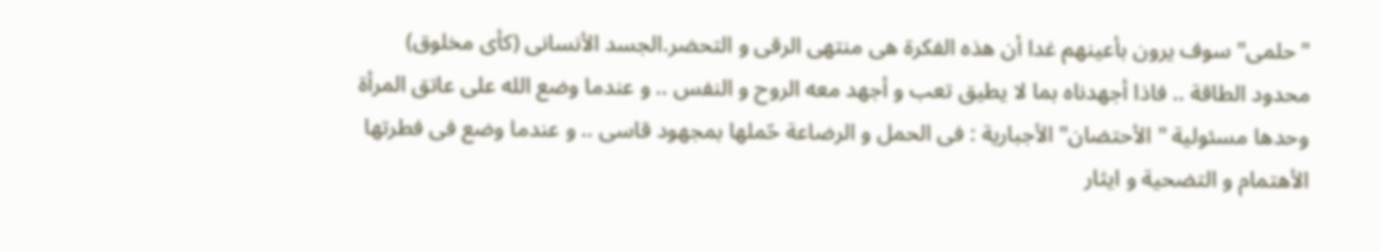"حلمى" سوف يرون بأعينهم غدا أن هذه الفكرة هى منتهى الرقى و التحضر.الجسد الأنسانى (كأى مخلوق) محدود الطاقة .. فاذا أجهدناه بما لا يطيق تعب و أجهد معه الروح و النفس .. و عندما وضع الله على عاتق المرأة وحدها مسئولية " الأحتضان" الأجبارية : فى الحمل و الرضاعة حّملها بمجهود قاسى .. و عندما وضع فى فطرتها الأهتمام و التضحية و ايثار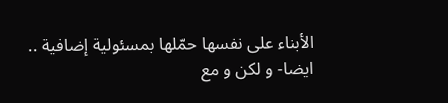الأبناء على نفسها حمّلها بمسئولية إضافية .. ايضا- و لكن و مع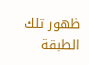ظهور تلك الطبقة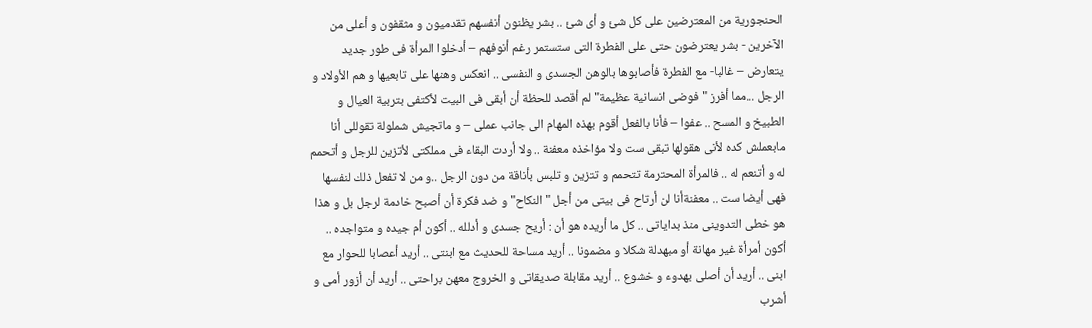الحنجورية من المعترضين على كل شئ و أى شئ .. بشر يظنون أنفسهم تقدميون و مثقفون و أعلى من الآخرين - بشر يعترضون حتى على الفطرة التى ستستمر رغم أنوفهم – أدخلوا المرأة فى طور جديد يتعارض – غالبا- مع الفطرة فأصابوها بالوهن الجسدى و النفسى .. انعكس وهنها على تابعيها و هم الأولاد و الرجل ...مما أفرز " فوضى انسانية عظيمة"لم أقصد للحظة أن أبقى فى البيت لأكتفى بتربية العيال و الطبيخ و المسح .. عفوا – فأنا بالفعل أقوم بهذه المهام الى جانب عملى – و ماتجيش شملولة تقوللى أنا مابعملش كده لأنى هقولها تبقى ست ولا مؤاخذه معفنة .. ولا أردت البقاء فى مملكتى لأتزين للرجل و أتحمم له و أتنعم له .. فالمرأة المحترمة تتحمم و تتزين و تلبس بأناقة من دون الرجل ..و من لا تفعل ذلك لنفسها فهى أيضا ست .. معفنةأنا لن أرتاح فى بيتى من أجل " النكاح" و ضد فكرة أن أصبح خادمة لرجل بل و هذا هو خطى التدوينى منذ بداياتى .. كل ما أريده هو أن : أريح جسدى و أدلله .. أكون أم جيده و متواجده .. أكون أمرأة غير مهانة أو مبهدلة شكلا و مضمونا .. أريد مساحة للحديث مع ابنتى .. أريد أعصابا للحوار مع ابنى .. أريد أن أصلى بهدوء و خشوع .. أريد مقابلة صديقاتى و الخروج معهن براحتى .. أريد أن أزور أمى و أشرب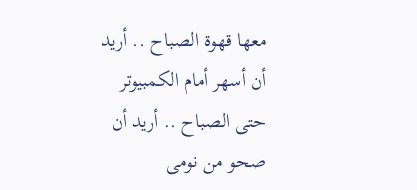معها قهوة الصباح .. أريد أن أسهر أمام الكمبيوتر حتى الصباح .. أريد أن صحو من نومى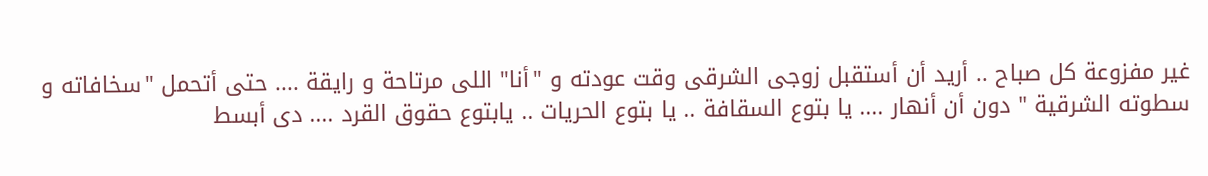غير مفزوعة كل صباح .. أريد أن أستقبل زوجى الشرقى وقت عودته و "أنا" اللى مرتاحة و رايقة .... حتى أتحمل "سخافاته و سطوته الشرقية " دون أن أنهار .... يا بتوع السقافة .. يا بتوع الحريات .. يابتوع حقوق القرد .... دى أبسط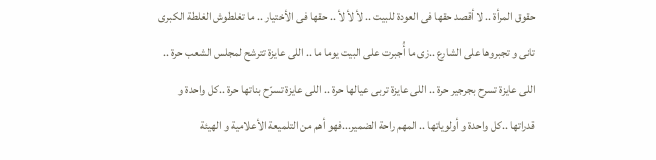حقوق المرأة .. لا أقصد حقها فى العودة للبيت .. لأ لأ لأ .. حقها فى الأختيار .. ما تغلطوش الغلطة الكبرى تانى و تجبروها على الشارع ..زى ما أُجبرت على البيت يوما ما .. اللى عايزة تترشح لمجلس الشعب حرة .. اللى عايزة تسرح بجرجير حرة .. اللى عايزة تربى عيالها حرة .. اللى عايزة تسرّح بناتها حرة ..كل واحدة و قدراتها ..كل واحدة و أولوياتها .. المهم راحة الضمير...فهو أهم من التلميعة الأعلامية و الهيئة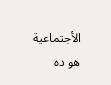الأجتماعية
هو ده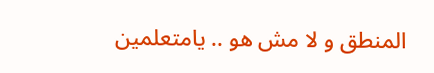المنطق و لا مش هو .. يامتعلمين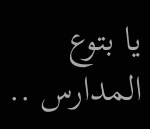يا بتوع المدارس ..